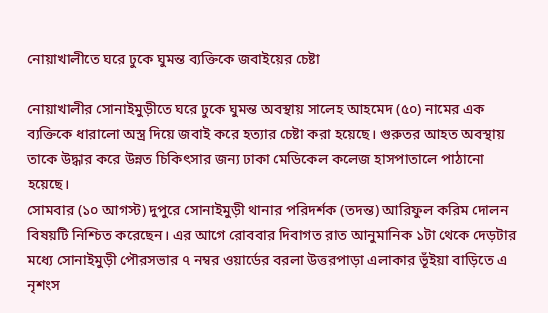নোয়াখালীতে ঘরে ঢুকে ঘুমন্ত ব্যক্তিকে জবাইয়ের চেষ্টা

নোয়াখালীর সোনাইমুড়ীতে ঘরে ঢুকে ঘুমন্ত অবস্থায় সালেহ আহমেদ (৫০) নামের এক ব্যক্তিকে ধারালো অস্ত্র দিয়ে জবাই করে হত্যার চেষ্টা করা হয়েছে। গুরুতর আহত অবস্থায় তাকে উদ্ধার করে উন্নত চিকিৎসার জন্য ঢাকা মেডিকেল কলেজ হাসপাতালে পাঠানো হয়েছে।
সোমবার (১০ আগস্ট) দুপুরে সোনাইমুড়ী থানার পরিদর্শক (তদন্ত) আরিফুল করিম দোলন বিষয়টি নিশ্চিত করেছেন। এর আগে রোববার দিবাগত রাত আনুমানিক ১টা থেকে দেড়টার মধ্যে সোনাইমুড়ী পৌরসভার ৭ নম্বর ওয়ার্ডের বরলা উত্তরপাড়া এলাকার ভূঁইয়া বাড়িতে এ নৃশংস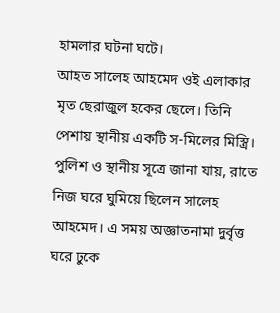হামলার ঘটনা ঘটে।
আহত সালেহ আহমেদ ওই এলাকার মৃত ছেরাজুল হকের ছেলে। তিনি পেশায় স্থানীয় একটি স-মিলের মিস্ত্রি।
পুলিশ ও স্থানীয় সূত্রে জানা যায়, রাতে নিজ ঘরে ঘুমিয়ে ছিলেন সালেহ আহমেদ। এ সময় অজ্ঞাতনামা দুর্বৃত্ত ঘরে ঢুকে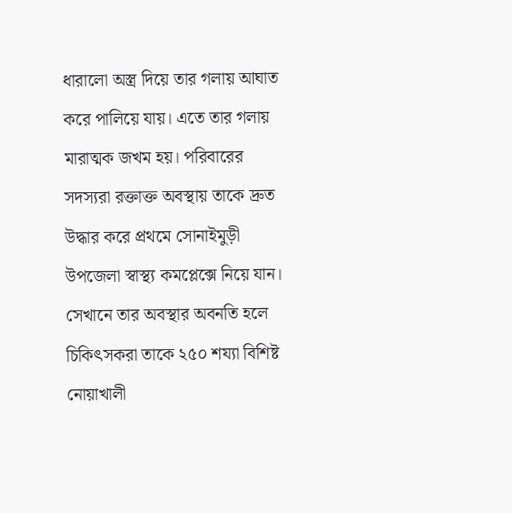ধারালো অস্ত্র দিয়ে তার গলায় আঘাত করে পালিয়ে যায়। এতে তার গলায় মারাত্মক জখম হয়। পরিবারের সদস্যরা রক্তাক্ত অবস্থায় তাকে দ্রুত উদ্ধার করে প্রথমে সোনাইমুড়ী উপজেলা স্বাস্থ্য কমপ্লেক্সে নিয়ে যান। সেখানে তার অবস্থার অবনতি হলে চিকিৎসকরা তাকে ২৫০ শয্যা বিশিষ্ট নোয়াখালী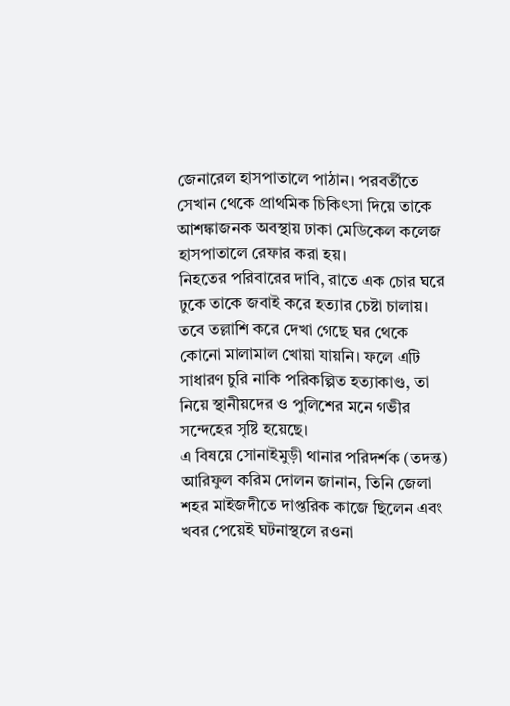জেনারেল হাসপাতালে পাঠান। পরবর্তীতে সেখান থেকে প্রাথমিক চিকিৎসা দিয়ে তাকে আশঙ্কাজনক অবস্থায় ঢাকা মেডিকেল কলেজ হাসপাতালে রেফার করা হয়।
নিহতের পরিবারের দাবি, রাতে এক চোর ঘরে ঢুকে তাকে জবাই করে হত্যার চেষ্টা চালায়। তবে তল্লাশি করে দেখা গেছে ঘর থেকে কোনো মালামাল খোয়া যায়নি। ফলে এটি সাধারণ চুরি নাকি পরিকল্পিত হত্যাকাণ্ড, তা নিয়ে স্থানীয়দের ও পুলিশের মনে গভীর সন্দেহের সৃষ্টি হয়েছে।
এ বিষয়ে সোনাইমুড়ী থানার পরিদর্শক (তদন্ত) আরিফুল করিম দোলন জানান, তিনি জেলা শহর মাইজদীতে দাপ্তরিক কাজে ছিলেন এবং খবর পেয়েই ঘটনাস্থলে রওনা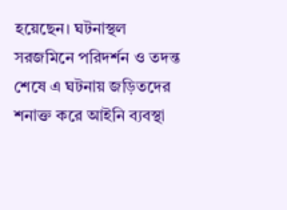হয়েছেন। ঘটনাস্থল সরজমিনে পরিদর্শন ও তদন্ত শেষে এ ঘটনায় জড়িতদের শনাক্ত করে আইনি ব্যবস্থা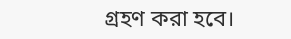গ্রহণ করা হবে।